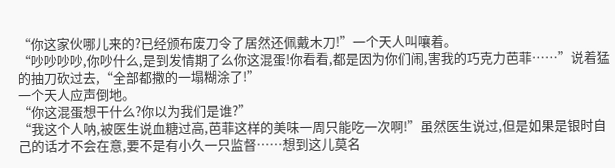“你这家伙哪儿来的?已经颁布废刀令了居然还佩戴木刀!”一个天人叫嚷着。
“吵吵吵吵,你吵什么,是到发情期了么你这混蛋!你看看,都是因为你们闹,害我的巧克力芭菲……”说着猛的抽刀砍过去,“全部都撒的一塌糊涂了!”
一个天人应声倒地。
“你这混蛋想干什么?你以为我们是谁?”
“我这个人呐,被医生说血糖过高,芭菲这样的美味一周只能吃一次啊!”虽然医生说过,但是如果是银时自己的话才不会在意,要不是有小久一只监督……想到这儿莫名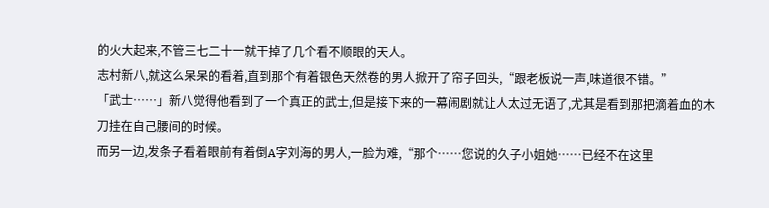的火大起来,不管三七二十一就干掉了几个看不顺眼的天人。
志村新八,就这么呆呆的看着,直到那个有着银色天然卷的男人掀开了帘子回头,“跟老板说一声,味道很不错。”
「武士……」新八觉得他看到了一个真正的武士,但是接下来的一幕闹剧就让人太过无语了,尤其是看到那把滴着血的木刀挂在自己腰间的时候。
而另一边,发条子看着眼前有着倒A字刘海的男人,一脸为难,“那个……您说的久子小姐她……已经不在这里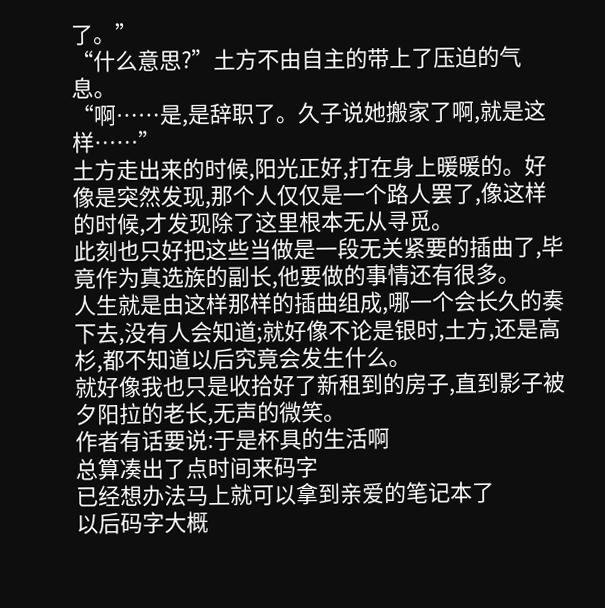了。”
“什么意思?”土方不由自主的带上了压迫的气息。
“啊……是,是辞职了。久子说她搬家了啊,就是这样……”
土方走出来的时候,阳光正好,打在身上暖暖的。好像是突然发现,那个人仅仅是一个路人罢了,像这样的时候,才发现除了这里根本无从寻觅。
此刻也只好把这些当做是一段无关紧要的插曲了,毕竟作为真选族的副长,他要做的事情还有很多。
人生就是由这样那样的插曲组成,哪一个会长久的奏下去,没有人会知道;就好像不论是银时,土方,还是高杉,都不知道以后究竟会发生什么。
就好像我也只是收拾好了新租到的房子,直到影子被夕阳拉的老长,无声的微笑。
作者有话要说:于是杯具的生活啊
总算凑出了点时间来码字
已经想办法马上就可以拿到亲爱的笔记本了
以后码字大概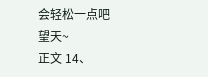会轻松一点吧
望天~
正文 14、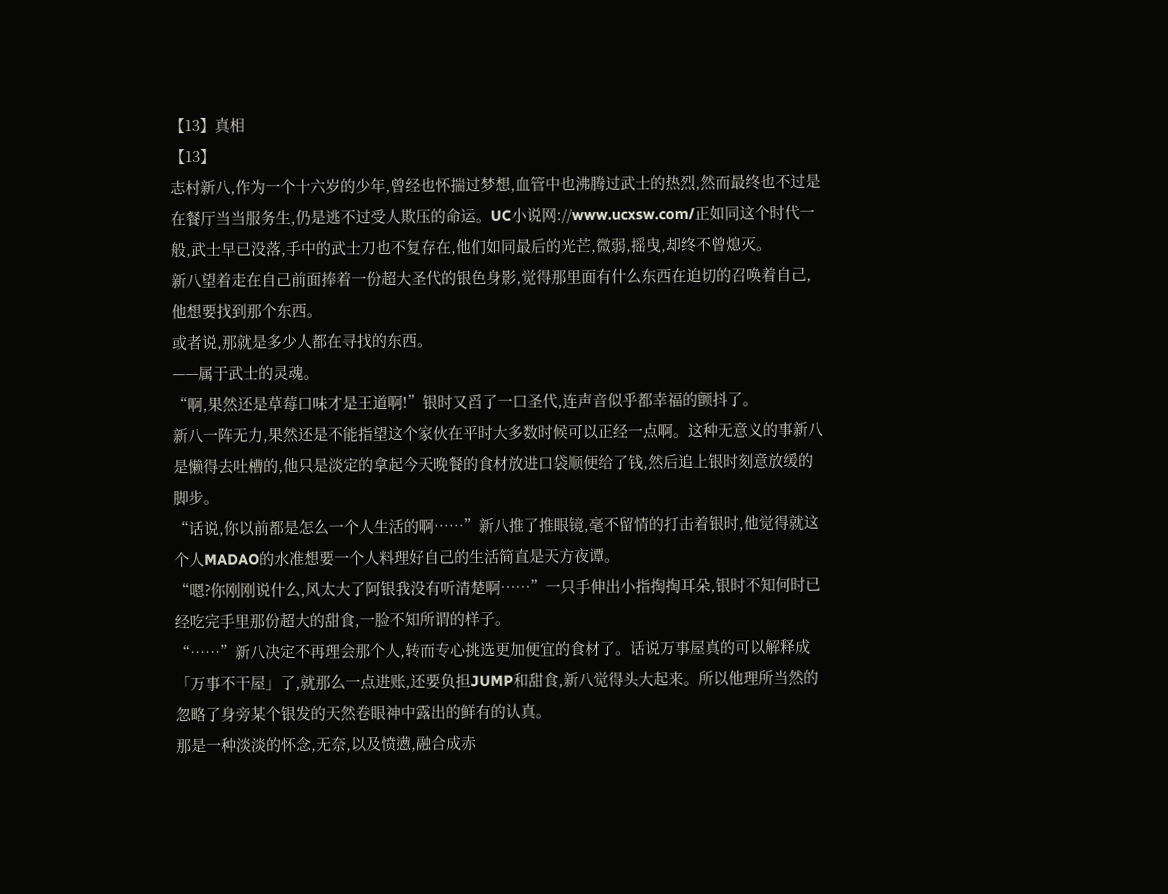【13】真相
【13】
志村新八,作为一个十六岁的少年,曾经也怀揣过梦想,血管中也沸腾过武士的热烈,然而最终也不过是在餐厅当当服务生,仍是逃不过受人欺压的命运。UC小说网://www.ucxsw.com/正如同这个时代一般,武士早已没落,手中的武士刀也不复存在,他们如同最后的光芒,微弱,摇曳,却终不曾熄灭。
新八望着走在自己前面捧着一份超大圣代的银色身影,觉得那里面有什么东西在迫切的召唤着自己,他想要找到那个东西。
或者说,那就是多少人都在寻找的东西。
——属于武士的灵魂。
“啊,果然还是草莓口味才是王道啊!”银时又舀了一口圣代,连声音似乎都幸福的颤抖了。
新八一阵无力,果然还是不能指望这个家伙在平时大多数时候可以正经一点啊。这种无意义的事新八是懒得去吐槽的,他只是淡定的拿起今天晚餐的食材放进口袋顺便给了钱,然后追上银时刻意放缓的脚步。
“话说,你以前都是怎么一个人生活的啊……”新八推了推眼镜,毫不留情的打击着银时,他觉得就这个人MADAO的水准想要一个人料理好自己的生活简直是天方夜谭。
“嗯?你刚刚说什么,风太大了阿银我没有听清楚啊……”一只手伸出小指掏掏耳朵,银时不知何时已经吃完手里那份超大的甜食,一脸不知所谓的样子。
“……”新八决定不再理会那个人,转而专心挑选更加便宜的食材了。话说万事屋真的可以解释成「万事不干屋」了,就那么一点进账,还要负担JUMP和甜食,新八觉得头大起来。所以他理所当然的忽略了身旁某个银发的天然卷眼神中露出的鲜有的认真。
那是一种淡淡的怀念,无奈,以及愤懑,融合成赤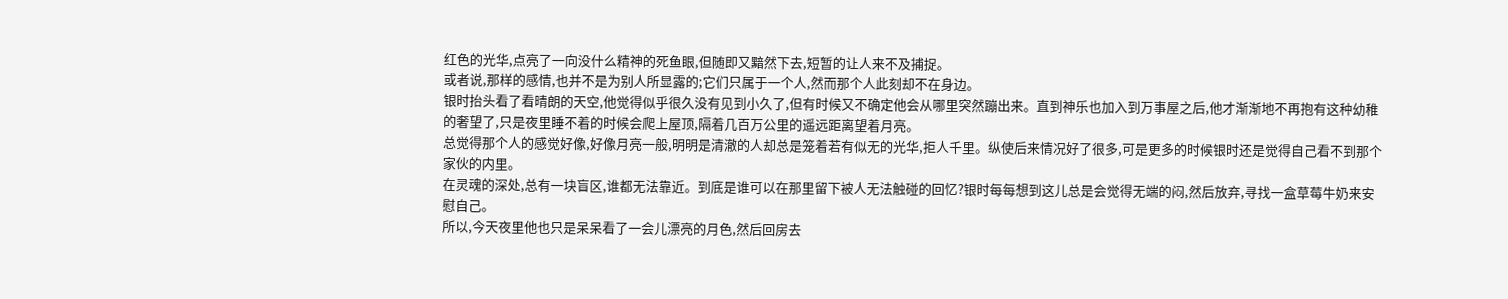红色的光华,点亮了一向没什么精神的死鱼眼,但随即又黯然下去,短暂的让人来不及捕捉。
或者说,那样的感情,也并不是为别人所显露的;它们只属于一个人,然而那个人此刻却不在身边。
银时抬头看了看晴朗的天空,他觉得似乎很久没有见到小久了,但有时候又不确定他会从哪里突然蹦出来。直到神乐也加入到万事屋之后,他才渐渐地不再抱有这种幼稚的奢望了,只是夜里睡不着的时候会爬上屋顶,隔着几百万公里的遥远距离望着月亮。
总觉得那个人的感觉好像,好像月亮一般,明明是清澈的人却总是笼着若有似无的光华,拒人千里。纵使后来情况好了很多,可是更多的时候银时还是觉得自己看不到那个家伙的内里。
在灵魂的深处,总有一块盲区,谁都无法靠近。到底是谁可以在那里留下被人无法触碰的回忆?银时每每想到这儿总是会觉得无端的闷,然后放弃,寻找一盒草莓牛奶来安慰自己。
所以,今天夜里他也只是呆呆看了一会儿漂亮的月色,然后回房去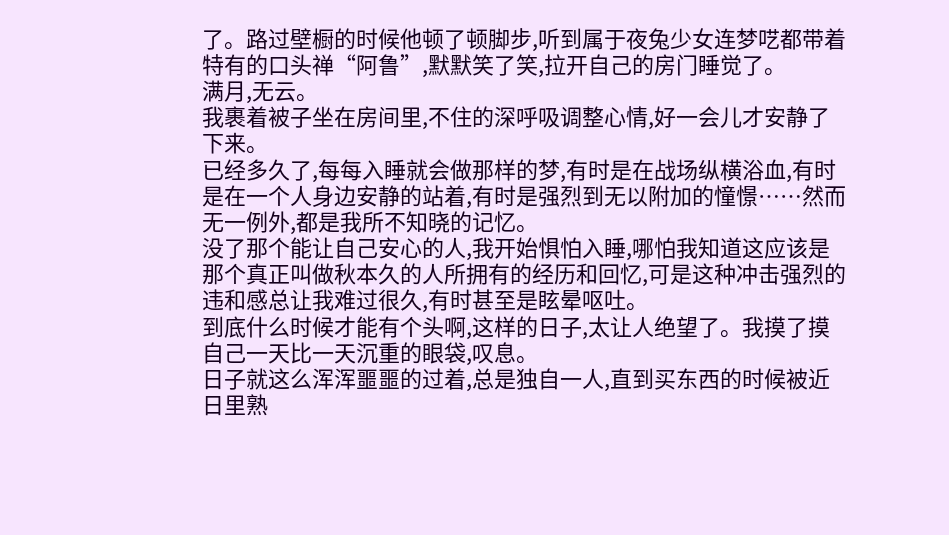了。路过壁橱的时候他顿了顿脚步,听到属于夜兔少女连梦呓都带着特有的口头禅“阿鲁”,默默笑了笑,拉开自己的房门睡觉了。
满月,无云。
我裹着被子坐在房间里,不住的深呼吸调整心情,好一会儿才安静了下来。
已经多久了,每每入睡就会做那样的梦,有时是在战场纵横浴血,有时是在一个人身边安静的站着,有时是强烈到无以附加的憧憬……然而无一例外,都是我所不知晓的记忆。
没了那个能让自己安心的人,我开始惧怕入睡,哪怕我知道这应该是那个真正叫做秋本久的人所拥有的经历和回忆,可是这种冲击强烈的违和感总让我难过很久,有时甚至是眩晕呕吐。
到底什么时候才能有个头啊,这样的日子,太让人绝望了。我摸了摸自己一天比一天沉重的眼袋,叹息。
日子就这么浑浑噩噩的过着,总是独自一人,直到买东西的时候被近日里熟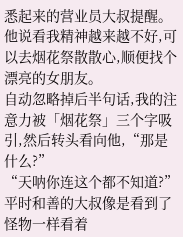悉起来的营业员大叔提醒。他说看我精神越来越不好,可以去烟花祭散散心,顺便找个漂亮的女朋友。
自动忽略掉后半句话,我的注意力被「烟花祭」三个字吸引,然后转头看向他,“那是什么?”
“天呐你连这个都不知道?”平时和善的大叔像是看到了怪物一样看着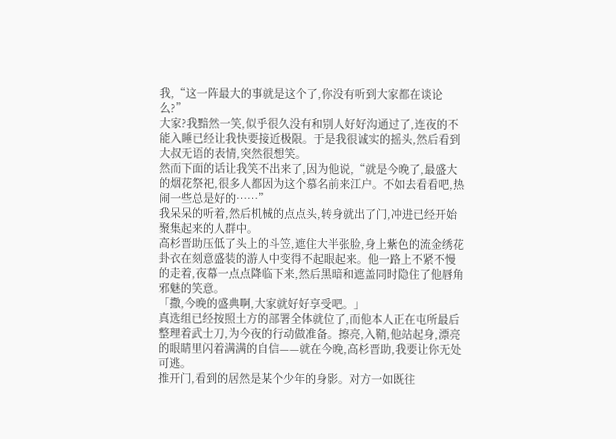我,“这一阵最大的事就是这个了,你没有听到大家都在谈论么?”
大家?我黯然一笑,似乎很久没有和别人好好沟通过了,连夜的不能入睡已经让我快要接近极限。于是我很诚实的摇头,然后看到大叔无语的表情,突然很想笑。
然而下面的话让我笑不出来了,因为他说,“就是今晚了,最盛大的烟花祭祀,很多人都因为这个慕名前来江户。不如去看看吧,热闹一些总是好的……”
我呆呆的听着,然后机械的点点头,转身就出了门,冲进已经开始聚集起来的人群中。
高杉晋助压低了头上的斗笠,遮住大半张脸,身上紫色的流金绣花卦衣在刻意盛装的游人中变得不起眼起来。他一路上不紧不慢的走着,夜幕一点点降临下来,然后黑暗和遮盖同时隐住了他唇角邪魅的笑意。
「撒,今晚的盛典啊,大家就好好享受吧。」
真选组已经按照土方的部署全体就位了,而他本人正在屯所最后整理着武士刀,为今夜的行动做准备。擦亮,入鞘,他站起身,漂亮的眼睛里闪着满满的自信——就在今晚,高杉晋助,我要让你无处可逃。
推开门,看到的居然是某个少年的身影。对方一如既往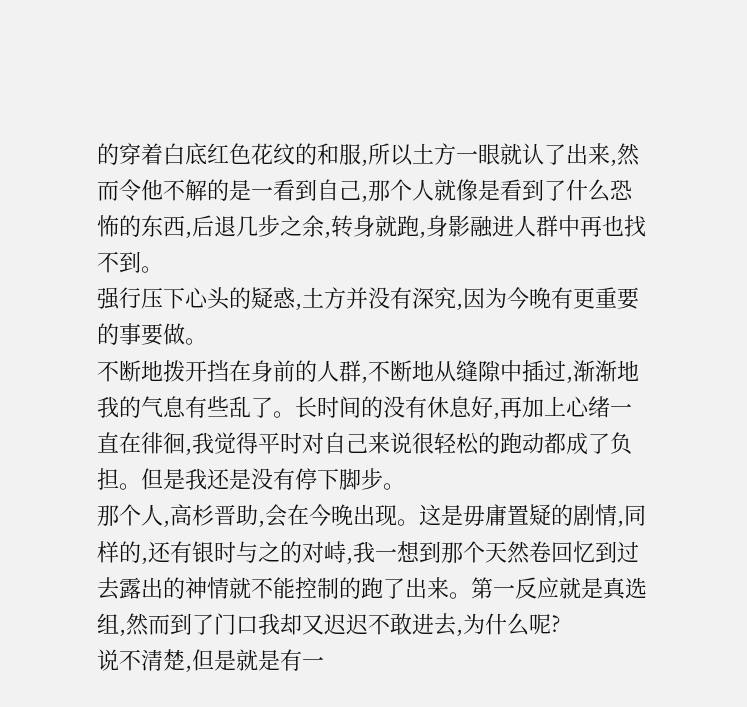的穿着白底红色花纹的和服,所以土方一眼就认了出来,然而令他不解的是一看到自己,那个人就像是看到了什么恐怖的东西,后退几步之余,转身就跑,身影融进人群中再也找不到。
强行压下心头的疑惑,土方并没有深究,因为今晚有更重要的事要做。
不断地拨开挡在身前的人群,不断地从缝隙中插过,渐渐地我的气息有些乱了。长时间的没有休息好,再加上心绪一直在徘徊,我觉得平时对自己来说很轻松的跑动都成了负担。但是我还是没有停下脚步。
那个人,高杉晋助,会在今晚出现。这是毋庸置疑的剧情,同样的,还有银时与之的对峙,我一想到那个天然卷回忆到过去露出的神情就不能控制的跑了出来。第一反应就是真选组,然而到了门口我却又迟迟不敢进去,为什么呢?
说不清楚,但是就是有一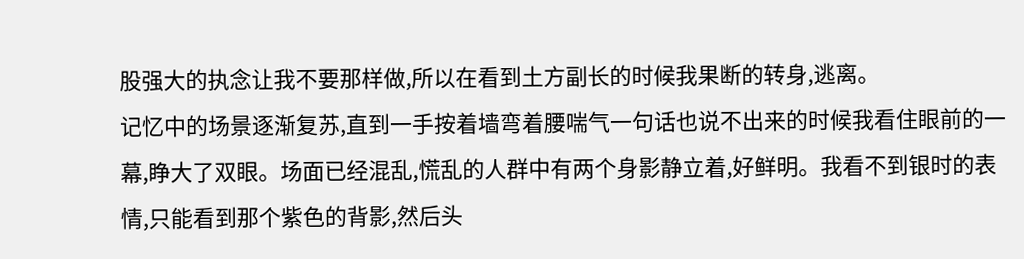股强大的执念让我不要那样做,所以在看到土方副长的时候我果断的转身,逃离。
记忆中的场景逐渐复苏,直到一手按着墙弯着腰喘气一句话也说不出来的时候我看住眼前的一幕,睁大了双眼。场面已经混乱,慌乱的人群中有两个身影静立着,好鲜明。我看不到银时的表情,只能看到那个紫色的背影,然后头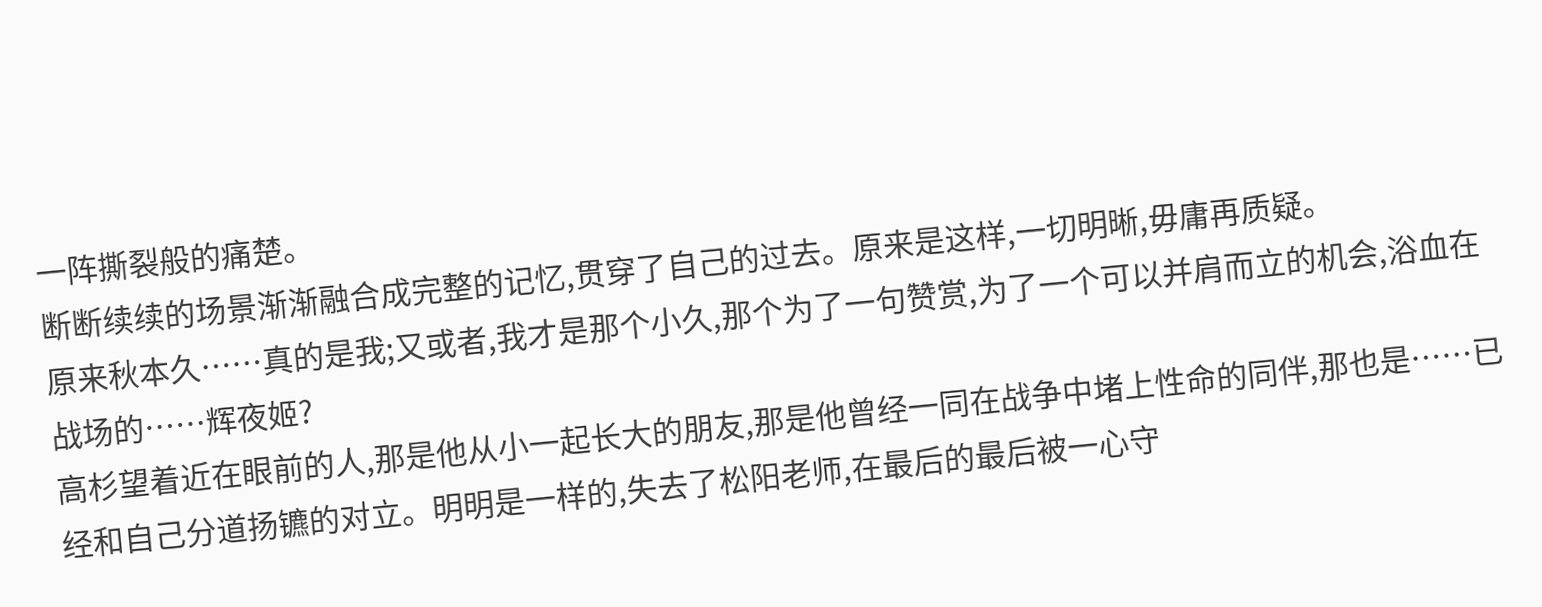一阵撕裂般的痛楚。
断断续续的场景渐渐融合成完整的记忆,贯穿了自己的过去。原来是这样,一切明晰,毋庸再质疑。
原来秋本久……真的是我;又或者,我才是那个小久,那个为了一句赞赏,为了一个可以并肩而立的机会,浴血在战场的……辉夜姬?
高杉望着近在眼前的人,那是他从小一起长大的朋友,那是他曾经一同在战争中堵上性命的同伴,那也是……已经和自己分道扬镳的对立。明明是一样的,失去了松阳老师,在最后的最后被一心守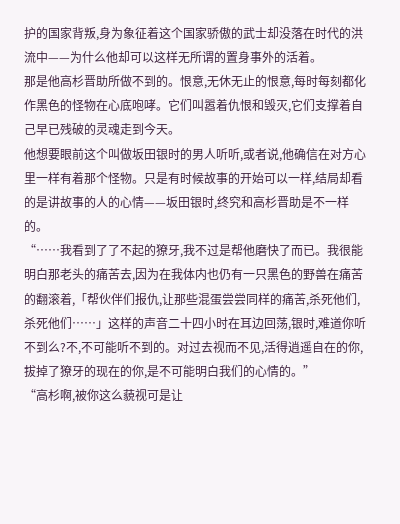护的国家背叛,身为象征着这个国家骄傲的武士却没落在时代的洪流中——为什么他却可以这样无所谓的置身事外的活着。
那是他高杉晋助所做不到的。恨意,无休无止的恨意,每时每刻都化作黑色的怪物在心底咆哮。它们叫嚣着仇恨和毁灭,它们支撑着自己早已残破的灵魂走到今天。
他想要眼前这个叫做坂田银时的男人听听,或者说,他确信在对方心里一样有着那个怪物。只是有时候故事的开始可以一样,结局却看的是讲故事的人的心情——坂田银时,终究和高杉晋助是不一样的。
“……我看到了了不起的獠牙,我不过是帮他磨快了而已。我很能明白那老头的痛苦去,因为在我体内也仍有一只黑色的野兽在痛苦的翻滚着,「帮伙伴们报仇,让那些混蛋尝尝同样的痛苦,杀死他们,杀死他们……」这样的声音二十四小时在耳边回荡,银时,难道你听不到么?不,不可能听不到的。对过去视而不见,活得逍遥自在的你,拔掉了獠牙的现在的你,是不可能明白我们的心情的。”
“高杉啊,被你这么藐视可是让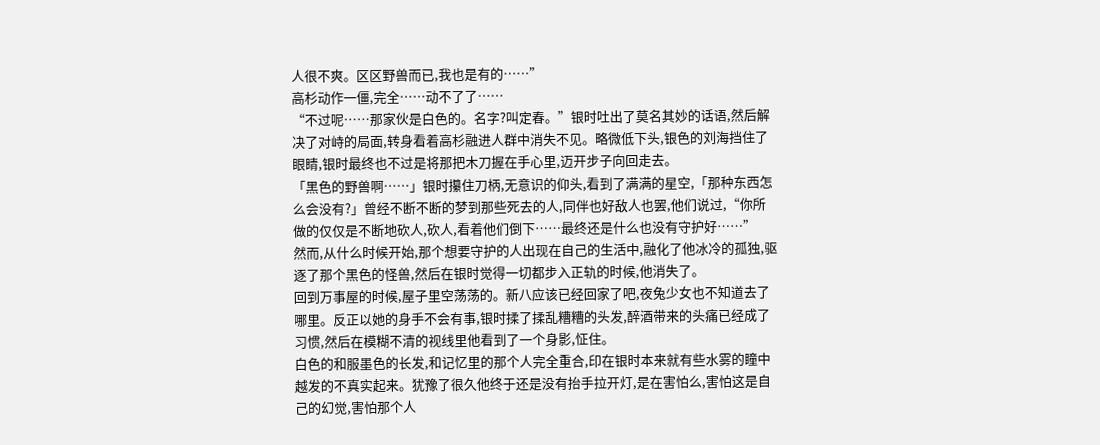人很不爽。区区野兽而已,我也是有的……”
高杉动作一僵,完全……动不了了……
“不过呢……那家伙是白色的。名字?叫定春。”银时吐出了莫名其妙的话语,然后解决了对峙的局面,转身看着高杉融进人群中消失不见。略微低下头,银色的刘海挡住了眼睛,银时最终也不过是将那把木刀握在手心里,迈开步子向回走去。
「黑色的野兽啊……」银时攥住刀柄,无意识的仰头,看到了满满的星空,「那种东西怎么会没有?」曾经不断不断的梦到那些死去的人,同伴也好敌人也罢,他们说过,“你所做的仅仅是不断地砍人,砍人,看着他们倒下……最终还是什么也没有守护好……”
然而,从什么时候开始,那个想要守护的人出现在自己的生活中,融化了他冰冷的孤独,驱逐了那个黑色的怪兽,然后在银时觉得一切都步入正轨的时候,他消失了。
回到万事屋的时候,屋子里空荡荡的。新八应该已经回家了吧,夜兔少女也不知道去了哪里。反正以她的身手不会有事,银时揉了揉乱糟糟的头发,醉酒带来的头痛已经成了习惯,然后在模糊不清的视线里他看到了一个身影,怔住。
白色的和服墨色的长发,和记忆里的那个人完全重合,印在银时本来就有些水雾的瞳中越发的不真实起来。犹豫了很久他终于还是没有抬手拉开灯,是在害怕么,害怕这是自己的幻觉,害怕那个人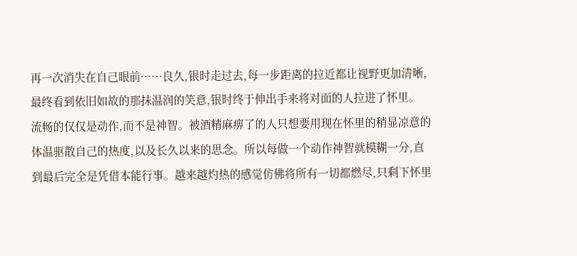再一次消失在自己眼前……良久,银时走过去,每一步距离的拉近都让视野更加清晰,最终看到依旧如故的那抹温润的笑意,银时终于伸出手来将对面的人拉进了怀里。
流畅的仅仅是动作,而不是神智。被酒精麻痹了的人只想要用现在怀里的稍显凉意的体温驱散自己的热度,以及长久以来的思念。所以每做一个动作神智就模糊一分,直到最后完全是凭借本能行事。越来越灼热的感觉仿佛将所有一切都燃尽,只剩下怀里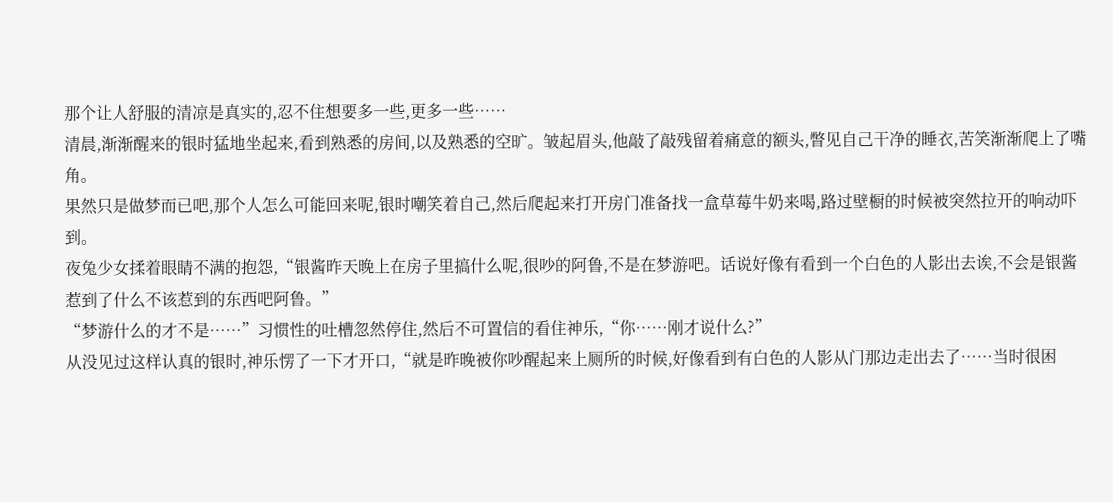那个让人舒服的清凉是真实的,忍不住想要多一些,更多一些……
清晨,渐渐醒来的银时猛地坐起来,看到熟悉的房间,以及熟悉的空旷。皱起眉头,他敲了敲残留着痛意的额头,瞥见自己干净的睡衣,苦笑渐渐爬上了嘴角。
果然只是做梦而已吧,那个人怎么可能回来呢,银时嘲笑着自己,然后爬起来打开房门准备找一盒草莓牛奶来喝,路过壁橱的时候被突然拉开的响动吓到。
夜兔少女揉着眼睛不满的抱怨,“银酱昨天晚上在房子里搞什么呢,很吵的阿鲁,不是在梦游吧。话说好像有看到一个白色的人影出去诶,不会是银酱惹到了什么不该惹到的东西吧阿鲁。”
“梦游什么的才不是……”习惯性的吐槽忽然停住,然后不可置信的看住神乐,“你……刚才说什么?”
从没见过这样认真的银时,神乐愣了一下才开口,“就是昨晚被你吵醒起来上厕所的时候,好像看到有白色的人影从门那边走出去了……当时很困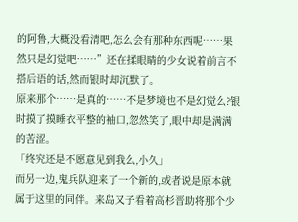的阿鲁,大概没看清吧,怎么会有那种东西呢……果然只是幻觉吧……”还在揉眼睛的少女说着前言不搭后语的话,然而银时却沉默了。
原来那个……是真的……不是梦境也不是幻觉么?银时摸了摸睡衣平整的袖口,忽然笑了,眼中却是满满的苦涩。
「终究还是不愿意见到我么,小久」
而另一边,鬼兵队迎来了一个新的,或者说是原本就属于这里的同伴。来岛又子看着高杉晋助将那个少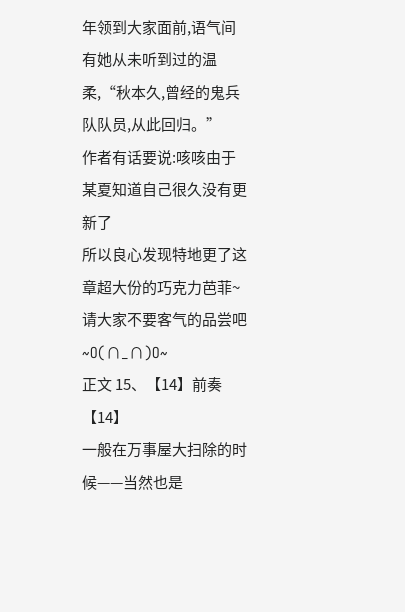年领到大家面前,语气间有她从未听到过的温柔,“秋本久,曾经的鬼兵队队员,从此回归。”
作者有话要说:咳咳由于某夏知道自己很久没有更新了
所以良心发现特地更了这章超大份的巧克力芭菲~
请大家不要客气的品尝吧~O(∩_∩)O~
正文 15、【14】前奏
【14】
一般在万事屋大扫除的时候——当然也是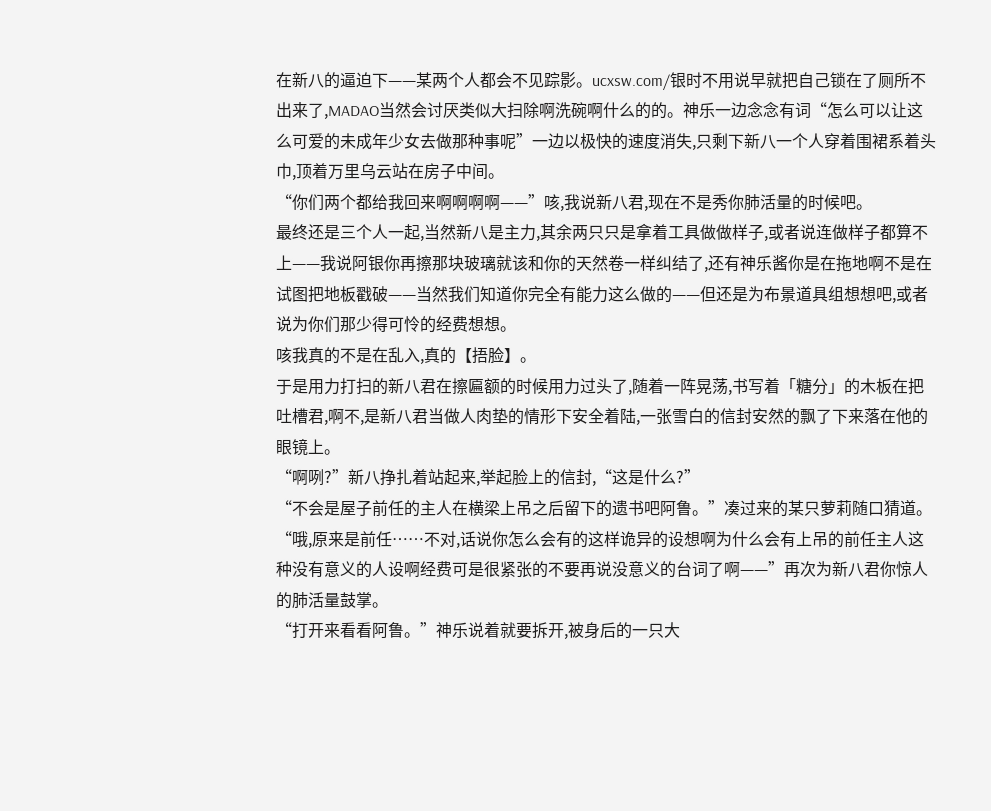在新八的逼迫下——某两个人都会不见踪影。ucxsw.com/银时不用说早就把自己锁在了厕所不出来了,MADAO当然会讨厌类似大扫除啊洗碗啊什么的的。神乐一边念念有词“怎么可以让这么可爱的未成年少女去做那种事呢”一边以极快的速度消失,只剩下新八一个人穿着围裙系着头巾,顶着万里乌云站在房子中间。
“你们两个都给我回来啊啊啊啊——”咳,我说新八君,现在不是秀你肺活量的时候吧。
最终还是三个人一起,当然新八是主力,其余两只只是拿着工具做做样子,或者说连做样子都算不上——我说阿银你再擦那块玻璃就该和你的天然卷一样纠结了,还有神乐酱你是在拖地啊不是在试图把地板戳破——当然我们知道你完全有能力这么做的——但还是为布景道具组想想吧,或者说为你们那少得可怜的经费想想。
咳我真的不是在乱入,真的【捂脸】。
于是用力打扫的新八君在擦匾额的时候用力过头了,随着一阵晃荡,书写着「糖分」的木板在把吐槽君,啊不,是新八君当做人肉垫的情形下安全着陆,一张雪白的信封安然的飘了下来落在他的眼镜上。
“啊咧?”新八挣扎着站起来,举起脸上的信封,“这是什么?”
“不会是屋子前任的主人在横梁上吊之后留下的遗书吧阿鲁。”凑过来的某只萝莉随口猜道。
“哦,原来是前任……不对,话说你怎么会有的这样诡异的设想啊为什么会有上吊的前任主人这种没有意义的人设啊经费可是很紧张的不要再说没意义的台词了啊——”再次为新八君你惊人的肺活量鼓掌。
“打开来看看阿鲁。”神乐说着就要拆开,被身后的一只大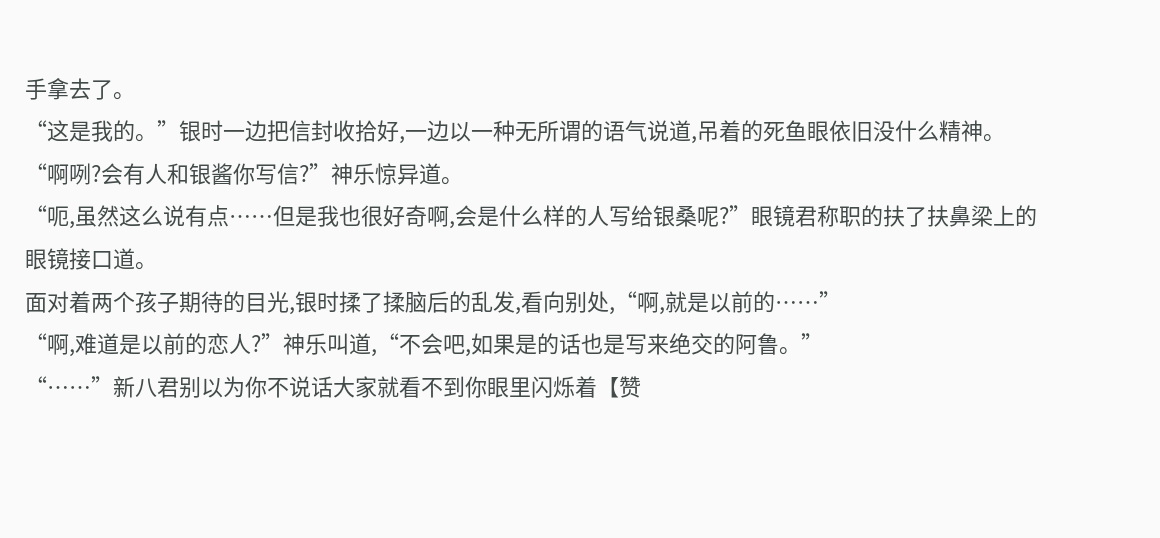手拿去了。
“这是我的。”银时一边把信封收拾好,一边以一种无所谓的语气说道,吊着的死鱼眼依旧没什么精神。
“啊咧?会有人和银酱你写信?”神乐惊异道。
“呃,虽然这么说有点……但是我也很好奇啊,会是什么样的人写给银桑呢?”眼镜君称职的扶了扶鼻梁上的眼镜接口道。
面对着两个孩子期待的目光,银时揉了揉脑后的乱发,看向别处,“啊,就是以前的……”
“啊,难道是以前的恋人?”神乐叫道,“不会吧,如果是的话也是写来绝交的阿鲁。”
“……”新八君别以为你不说话大家就看不到你眼里闪烁着【赞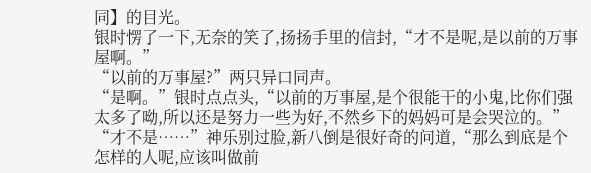同】的目光。
银时愣了一下,无奈的笑了,扬扬手里的信封,“才不是呢,是以前的万事屋啊。”
“以前的万事屋?”两只异口同声。
“是啊。”银时点点头,“以前的万事屋,是个很能干的小鬼,比你们强太多了呦,所以还是努力一些为好,不然乡下的妈妈可是会哭泣的。”
“才不是……”神乐别过脸,新八倒是很好奇的问道,“那么到底是个怎样的人呢,应该叫做前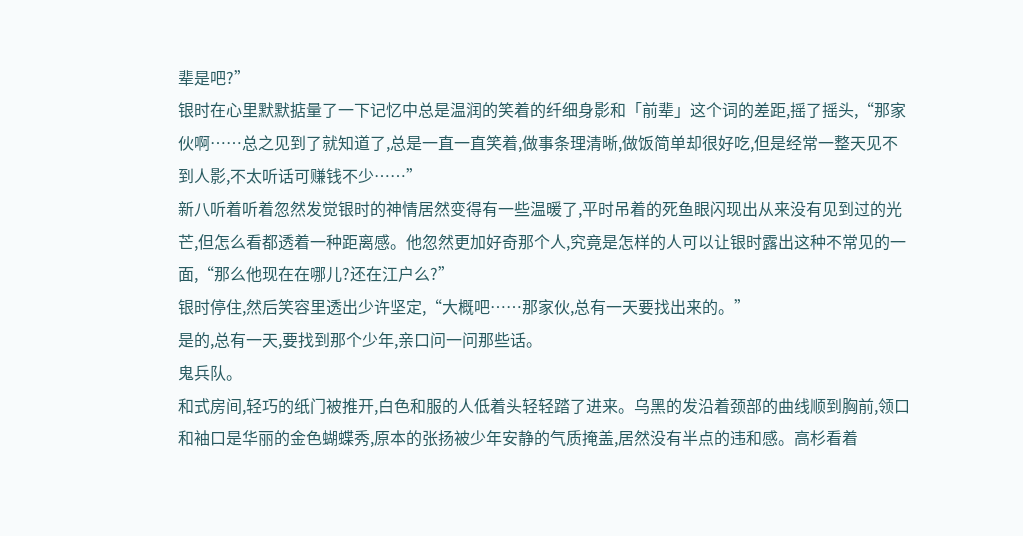辈是吧?”
银时在心里默默掂量了一下记忆中总是温润的笑着的纤细身影和「前辈」这个词的差距,摇了摇头,“那家伙啊……总之见到了就知道了,总是一直一直笑着,做事条理清晰,做饭简单却很好吃,但是经常一整天见不到人影,不太听话可赚钱不少……”
新八听着听着忽然发觉银时的神情居然变得有一些温暖了,平时吊着的死鱼眼闪现出从来没有见到过的光芒,但怎么看都透着一种距离感。他忽然更加好奇那个人,究竟是怎样的人可以让银时露出这种不常见的一面,“那么他现在在哪儿?还在江户么?”
银时停住,然后笑容里透出少许坚定,“大概吧……那家伙,总有一天要找出来的。”
是的,总有一天,要找到那个少年,亲口问一问那些话。
鬼兵队。
和式房间,轻巧的纸门被推开,白色和服的人低着头轻轻踏了进来。乌黑的发沿着颈部的曲线顺到胸前,领口和袖口是华丽的金色蝴蝶秀,原本的张扬被少年安静的气质掩盖,居然没有半点的违和感。高杉看着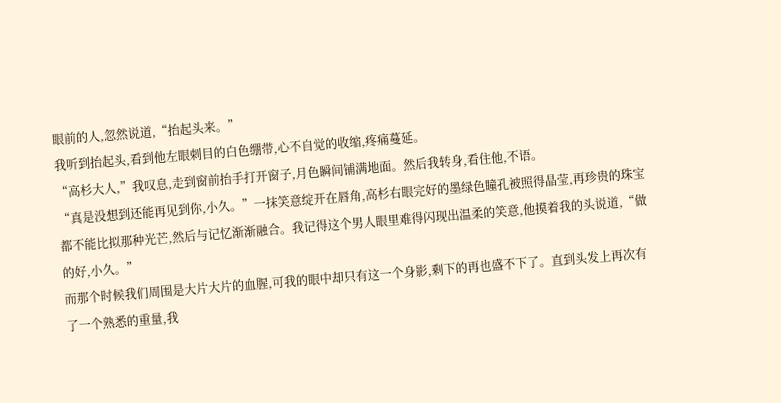眼前的人,忽然说道,“抬起头来。”
我听到抬起头,看到他左眼刺目的白色绷带,心不自觉的收缩,疼痛蔓延。
“高杉大人,”我叹息,走到窗前抬手打开窗子,月色瞬间铺满地面。然后我转身,看住他,不语。
“真是没想到还能再见到你,小久。”一抹笑意绽开在唇角,高杉右眼完好的墨绿色瞳孔被照得晶莹,再珍贵的珠宝都不能比拟那种光芒,然后与记忆渐渐融合。我记得这个男人眼里难得闪现出温柔的笑意,他摸着我的头说道,“做的好,小久。”
而那个时候我们周围是大片大片的血腥,可我的眼中却只有这一个身影,剩下的再也盛不下了。直到头发上再次有了一个熟悉的重量,我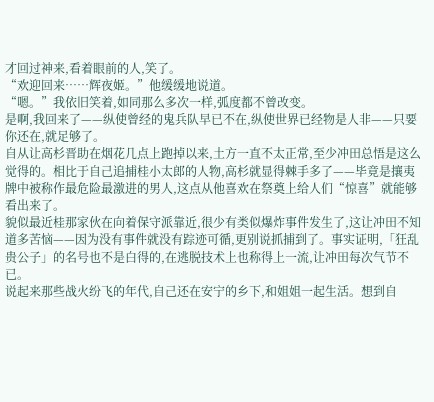才回过神来,看着眼前的人,笑了。
“欢迎回来……辉夜姬。”他缓缓地说道。
“嗯。”我依旧笑着,如同那么多次一样,弧度都不曾改变。
是啊,我回来了——纵使曾经的鬼兵队早已不在,纵使世界已经物是人非——只要你还在,就足够了。
自从让高杉晋助在烟花几点上跑掉以来,土方一直不太正常,至少冲田总悟是这么觉得的。相比于自己追捕桂小太郎的人物,高杉就显得棘手多了——毕竟是攘夷牌中被称作最危险最激进的男人,这点从他喜欢在祭奠上给人们“惊喜”就能够看出来了。
貌似最近桂那家伙在向着保守派靠近,很少有类似爆炸事件发生了,这让冲田不知道多苦恼——因为没有事件就没有踪迹可循,更别说抓捕到了。事实证明,「狂乱贵公子」的名号也不是白得的,在逃脱技术上也称得上一流,让冲田每次气节不已。
说起来那些战火纷飞的年代,自己还在安宁的乡下,和姐姐一起生活。想到自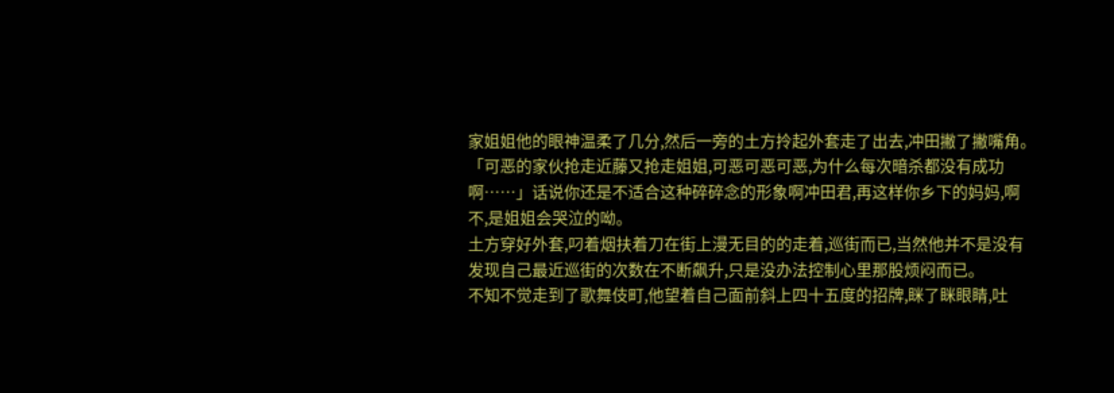家姐姐他的眼神温柔了几分,然后一旁的土方拎起外套走了出去,冲田撇了撇嘴角。
「可恶的家伙抢走近藤又抢走姐姐,可恶可恶可恶,为什么每次暗杀都没有成功啊……」话说你还是不适合这种碎碎念的形象啊冲田君,再这样你乡下的妈妈,啊不,是姐姐会哭泣的呦。
土方穿好外套,叼着烟扶着刀在街上漫无目的的走着,巡街而已,当然他并不是没有发现自己最近巡街的次数在不断飙升,只是没办法控制心里那股烦闷而已。
不知不觉走到了歌舞伎町,他望着自己面前斜上四十五度的招牌,眯了眯眼睛,吐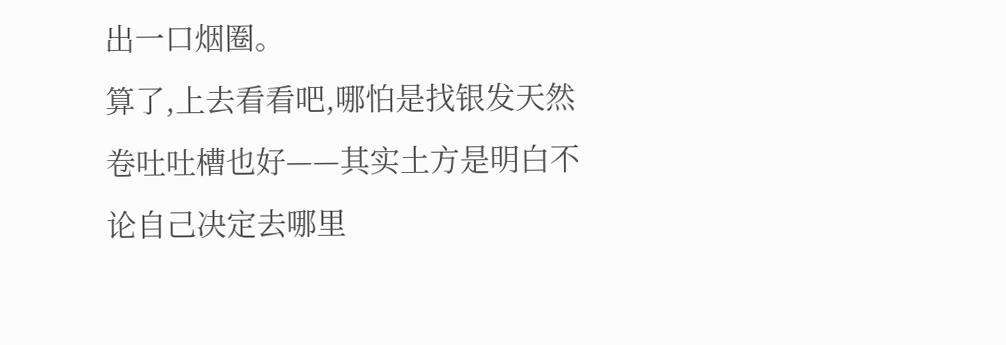出一口烟圈。
算了,上去看看吧,哪怕是找银发天然卷吐吐槽也好——其实土方是明白不论自己决定去哪里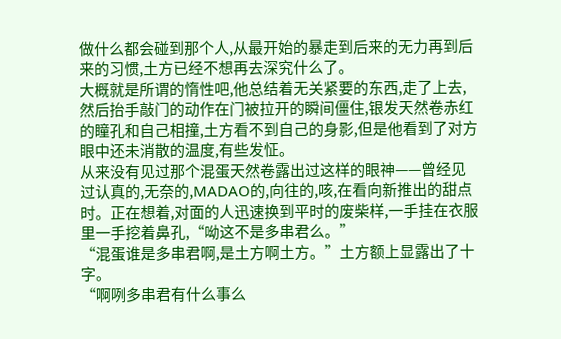做什么都会碰到那个人,从最开始的暴走到后来的无力再到后来的习惯,土方已经不想再去深究什么了。
大概就是所谓的惰性吧,他总结着无关紧要的东西,走了上去,然后抬手敲门的动作在门被拉开的瞬间僵住,银发天然卷赤红的瞳孔和自己相撞,土方看不到自己的身影,但是他看到了对方眼中还未消散的温度,有些发怔。
从来没有见过那个混蛋天然卷露出过这样的眼神——曾经见过认真的,无奈的,MADAO的,向往的,咳,在看向新推出的甜点时。正在想着,对面的人迅速换到平时的废柴样,一手挂在衣服里一手挖着鼻孔,“呦这不是多串君么。”
“混蛋谁是多串君啊,是土方啊土方。”土方额上显露出了十字。
“啊咧多串君有什么事么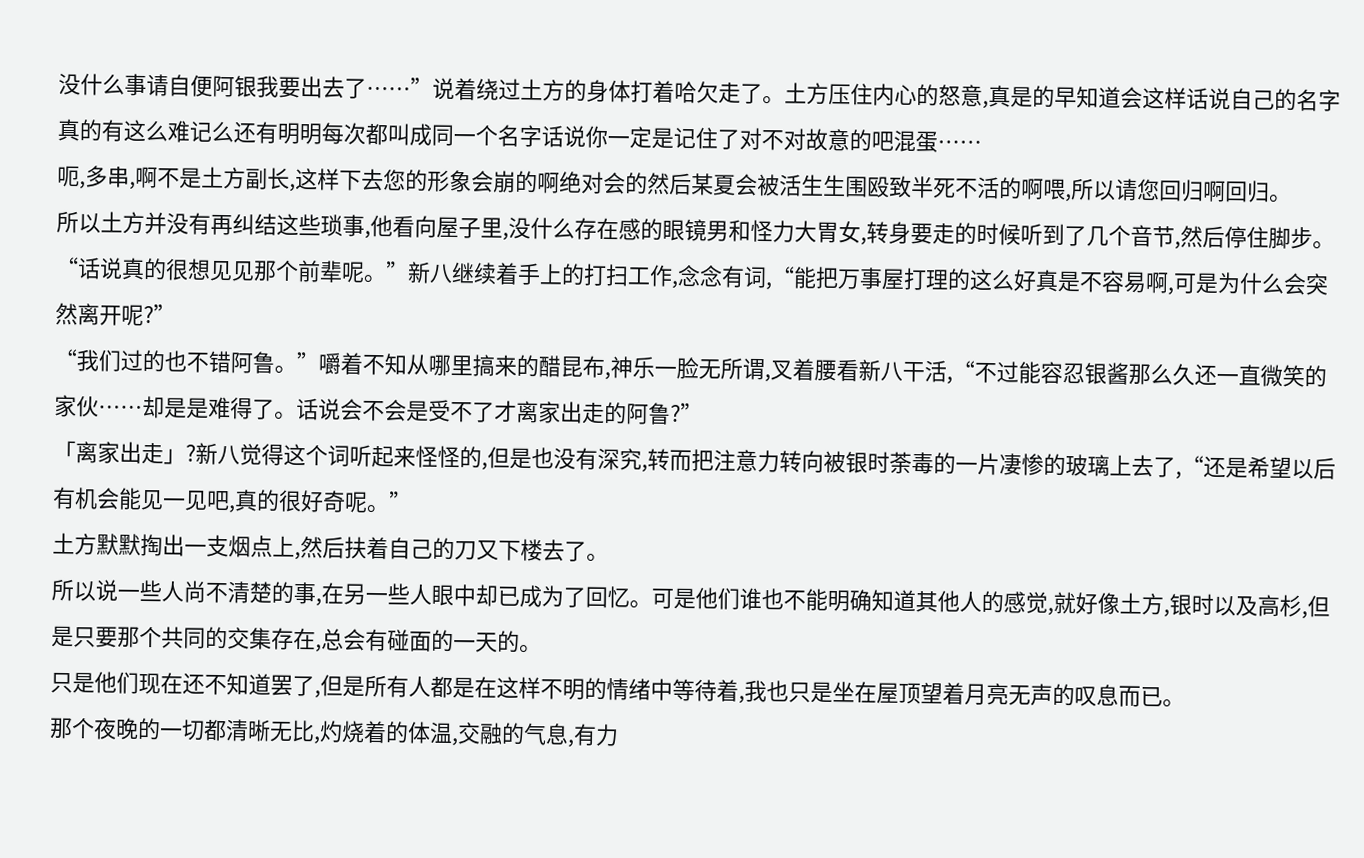没什么事请自便阿银我要出去了……”说着绕过土方的身体打着哈欠走了。土方压住内心的怒意,真是的早知道会这样话说自己的名字真的有这么难记么还有明明每次都叫成同一个名字话说你一定是记住了对不对故意的吧混蛋……
呃,多串,啊不是土方副长,这样下去您的形象会崩的啊绝对会的然后某夏会被活生生围殴致半死不活的啊喂,所以请您回归啊回归。
所以土方并没有再纠结这些琐事,他看向屋子里,没什么存在感的眼镜男和怪力大胃女,转身要走的时候听到了几个音节,然后停住脚步。
“话说真的很想见见那个前辈呢。”新八继续着手上的打扫工作,念念有词,“能把万事屋打理的这么好真是不容易啊,可是为什么会突然离开呢?”
“我们过的也不错阿鲁。”嚼着不知从哪里搞来的醋昆布,神乐一脸无所谓,叉着腰看新八干活,“不过能容忍银酱那么久还一直微笑的家伙……却是是难得了。话说会不会是受不了才离家出走的阿鲁?”
「离家出走」?新八觉得这个词听起来怪怪的,但是也没有深究,转而把注意力转向被银时荼毒的一片凄惨的玻璃上去了,“还是希望以后有机会能见一见吧,真的很好奇呢。”
土方默默掏出一支烟点上,然后扶着自己的刀又下楼去了。
所以说一些人尚不清楚的事,在另一些人眼中却已成为了回忆。可是他们谁也不能明确知道其他人的感觉,就好像土方,银时以及高杉,但是只要那个共同的交集存在,总会有碰面的一天的。
只是他们现在还不知道罢了,但是所有人都是在这样不明的情绪中等待着,我也只是坐在屋顶望着月亮无声的叹息而已。
那个夜晚的一切都清晰无比,灼烧着的体温,交融的气息,有力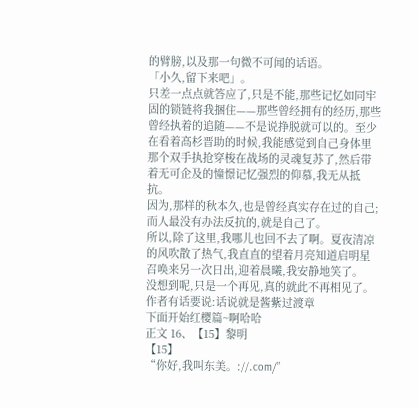的臂膀,以及那一句微不可闻的话语。
「小久,留下来吧」。
只差一点点就答应了,只是不能,那些记忆如同牢固的锁链将我捆住——那些曾经拥有的经历,那些曾经执着的追随——不是说挣脱就可以的。至少在看着高杉晋助的时候,我能感觉到自己身体里那个双手执抢穿梭在战场的灵魂复苏了,然后带着无可企及的憧憬记忆强烈的仰慕,我无从抵抗。
因为,那样的秋本久,也是曾经真实存在过的自己;而人最没有办法反抗的,就是自己了。
所以,除了这里,我哪儿也回不去了啊。夏夜清凉的风吹散了热气,我直直的望着月亮知道启明星召唤来另一次日出,迎着晨曦,我安静地笑了。
没想到呢,只是一个再见,真的就此不再相见了。
作者有话要说:话说就是酱紫过渡章
下面开始红樱篇~啊哈哈
正文 16、【15】黎明
【15】
“你好,我叫东美。://.com/”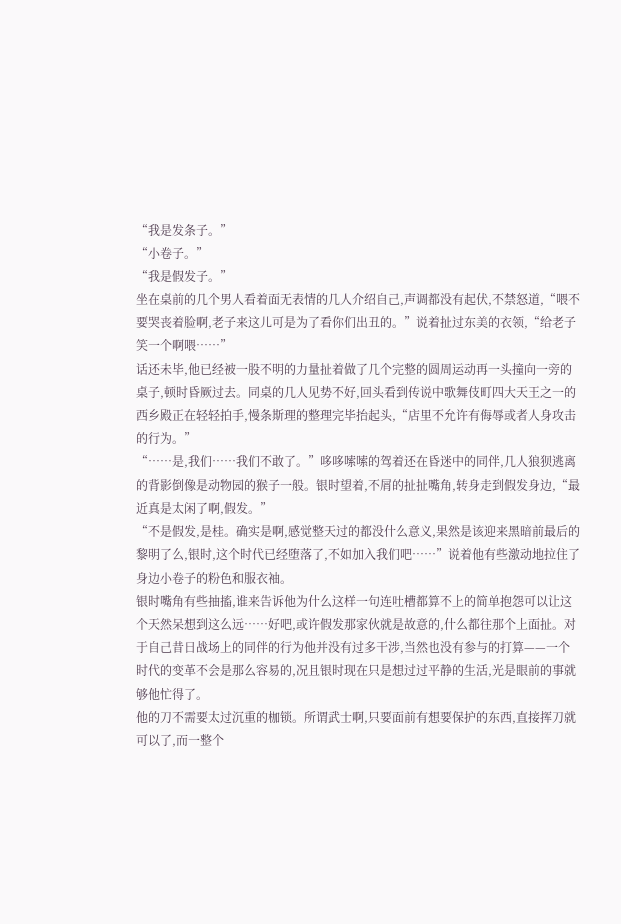“我是发条子。”
“小卷子。”
“我是假发子。”
坐在桌前的几个男人看着面无表情的几人介绍自己,声调都没有起伏,不禁怒道,“喂不要哭丧着脸啊,老子来这儿可是为了看你们出丑的。”说着扯过东美的衣领,“给老子笑一个啊喂……”
话还未毕,他已经被一股不明的力量扯着做了几个完整的圆周运动再一头撞向一旁的桌子,顿时昏厥过去。同桌的几人见势不好,回头看到传说中歌舞伎町四大天王之一的西乡殿正在轻轻拍手,慢条斯理的整理完毕抬起头,“店里不允许有侮辱或者人身攻击的行为。”
“……是,我们……我们不敢了。”哆哆嗦嗦的驾着还在昏迷中的同伴,几人狼狈逃离的背影倒像是动物园的猴子一般。银时望着,不屑的扯扯嘴角,转身走到假发身边,“最近真是太闲了啊,假发。”
“不是假发,是桂。确实是啊,感觉整天过的都没什么意义,果然是该迎来黑暗前最后的黎明了么,银时,这个时代已经堕落了,不如加入我们吧……”说着他有些激动地拉住了身边小卷子的粉色和服衣袖。
银时嘴角有些抽搐,谁来告诉他为什么这样一句连吐槽都算不上的简单抱怨可以让这个天然呆想到这么远……好吧,或许假发那家伙就是故意的,什么都往那个上面扯。对于自己昔日战场上的同伴的行为他并没有过多干涉,当然也没有参与的打算——一个时代的变革不会是那么容易的,况且银时现在只是想过过平静的生活,光是眼前的事就够他忙得了。
他的刀不需要太过沉重的枷锁。所谓武士啊,只要面前有想要保护的东西,直接挥刀就可以了,而一整个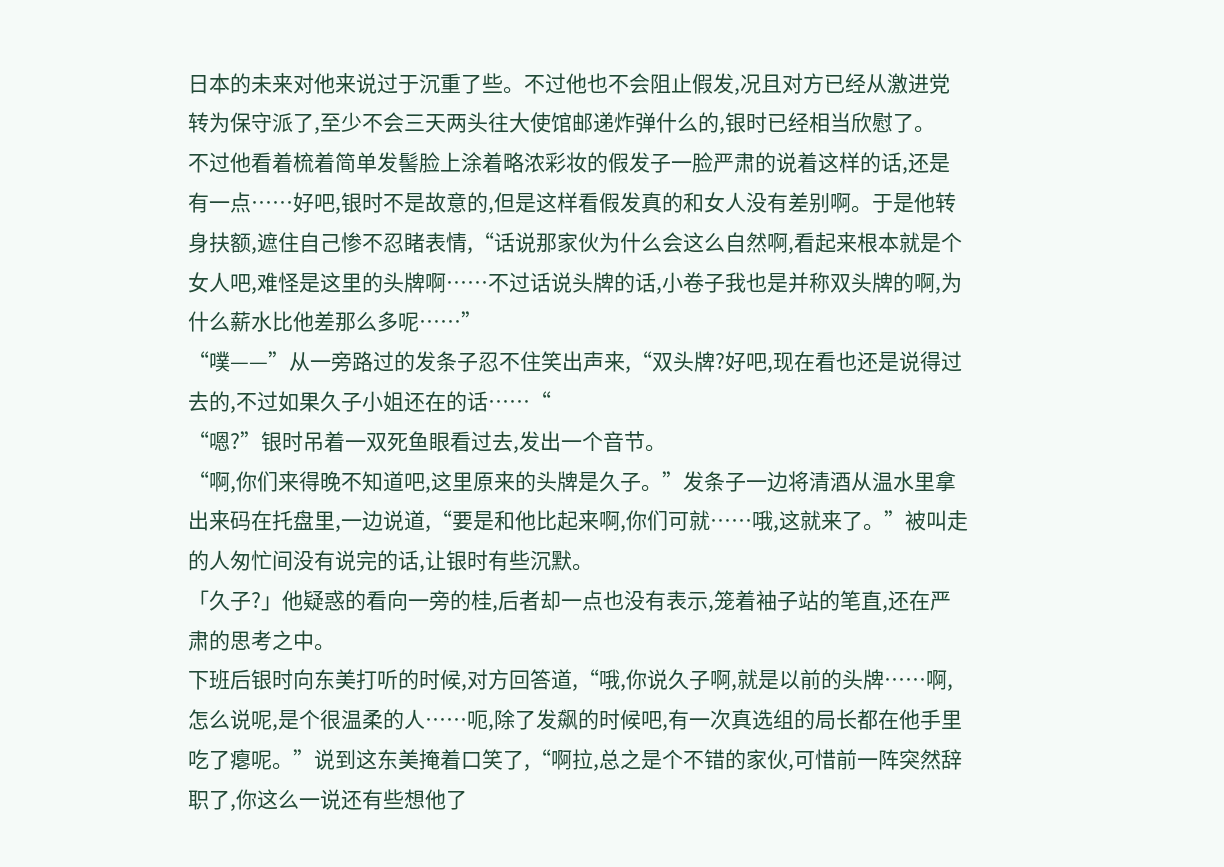日本的未来对他来说过于沉重了些。不过他也不会阻止假发,况且对方已经从激进党转为保守派了,至少不会三天两头往大使馆邮递炸弹什么的,银时已经相当欣慰了。
不过他看着梳着简单发髻脸上涂着略浓彩妆的假发子一脸严肃的说着这样的话,还是有一点……好吧,银时不是故意的,但是这样看假发真的和女人没有差别啊。于是他转身扶额,遮住自己惨不忍睹表情,“话说那家伙为什么会这么自然啊,看起来根本就是个女人吧,难怪是这里的头牌啊……不过话说头牌的话,小卷子我也是并称双头牌的啊,为什么薪水比他差那么多呢……”
“噗——”从一旁路过的发条子忍不住笑出声来,“双头牌?好吧,现在看也还是说得过去的,不过如果久子小姐还在的话……“
“嗯?”银时吊着一双死鱼眼看过去,发出一个音节。
“啊,你们来得晚不知道吧,这里原来的头牌是久子。”发条子一边将清酒从温水里拿出来码在托盘里,一边说道,“要是和他比起来啊,你们可就……哦,这就来了。”被叫走的人匆忙间没有说完的话,让银时有些沉默。
「久子?」他疑惑的看向一旁的桂,后者却一点也没有表示,笼着袖子站的笔直,还在严肃的思考之中。
下班后银时向东美打听的时候,对方回答道,“哦,你说久子啊,就是以前的头牌……啊,怎么说呢,是个很温柔的人……呃,除了发飙的时候吧,有一次真选组的局长都在他手里吃了瘪呢。”说到这东美掩着口笑了,“啊拉,总之是个不错的家伙,可惜前一阵突然辞职了,你这么一说还有些想他了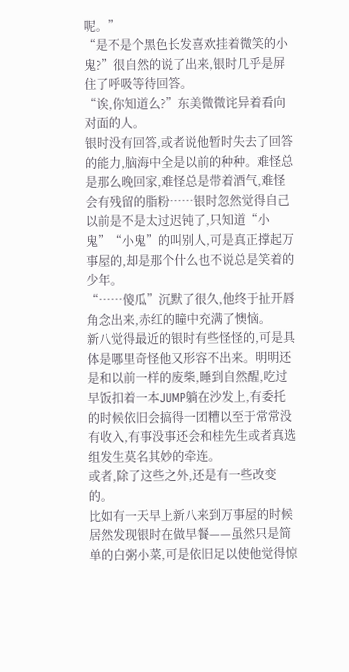呢。”
“是不是个黑色长发喜欢挂着微笑的小鬼?”很自然的说了出来,银时几乎是屏住了呼吸等待回答。
“诶,你知道么?”东美微微诧异着看向对面的人。
银时没有回答,或者说他暂时失去了回答的能力,脑海中全是以前的种种。难怪总是那么晚回家,难怪总是带着酒气,难怪会有残留的脂粉……银时忽然觉得自己以前是不是太过迟钝了,只知道“小鬼”“小鬼”的叫别人,可是真正撑起万事屋的,却是那个什么也不说总是笑着的少年。
“……傻瓜”沉默了很久,他终于扯开唇角念出来,赤红的瞳中充满了懊恼。
新八觉得最近的银时有些怪怪的,可是具体是哪里奇怪他又形容不出来。明明还是和以前一样的废柴,睡到自然醒,吃过早饭扣着一本JUMP躺在沙发上,有委托的时候依旧会搞得一团糟以至于常常没有收入,有事没事还会和桂先生或者真选组发生莫名其妙的牵连。
或者,除了这些之外,还是有一些改变的。
比如有一天早上新八来到万事屋的时候居然发现银时在做早餐——虽然只是简单的白粥小菜,可是依旧足以使他觉得惊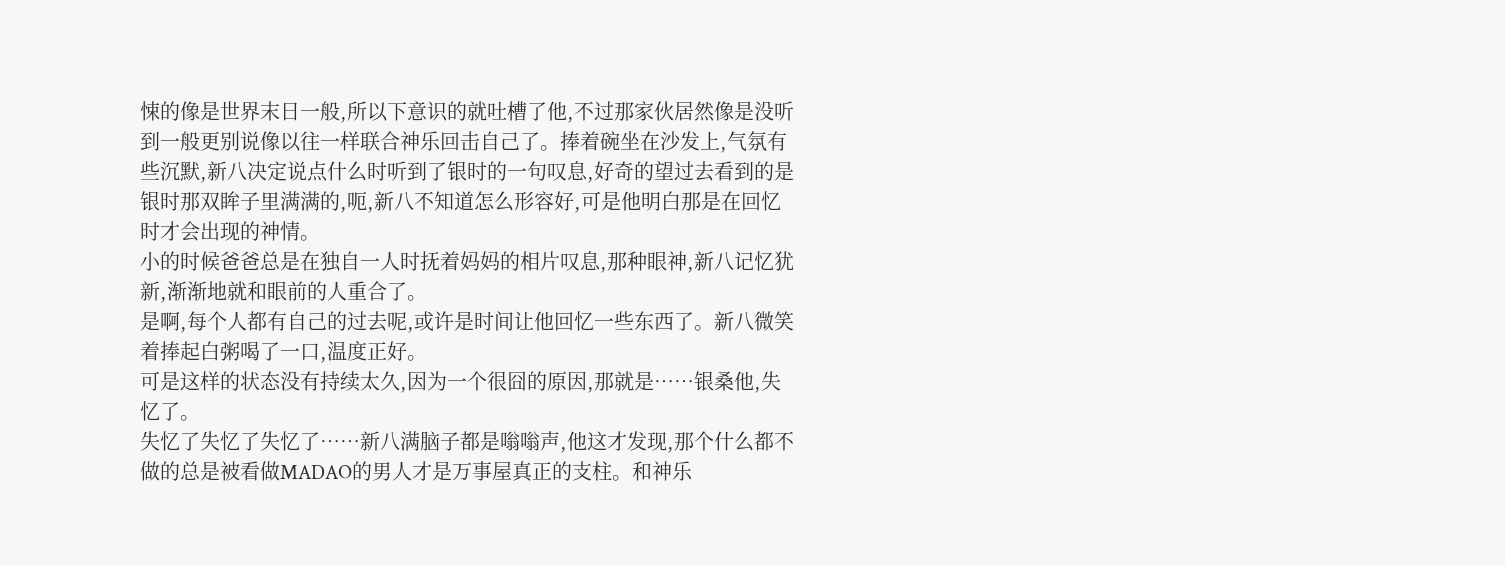悚的像是世界末日一般,所以下意识的就吐槽了他,不过那家伙居然像是没听到一般更别说像以往一样联合神乐回击自己了。捧着碗坐在沙发上,气氛有些沉默,新八决定说点什么时听到了银时的一句叹息,好奇的望过去看到的是银时那双眸子里满满的,呃,新八不知道怎么形容好,可是他明白那是在回忆时才会出现的神情。
小的时候爸爸总是在独自一人时抚着妈妈的相片叹息,那种眼神,新八记忆犹新,渐渐地就和眼前的人重合了。
是啊,每个人都有自己的过去呢,或许是时间让他回忆一些东西了。新八微笑着捧起白粥喝了一口,温度正好。
可是这样的状态没有持续太久,因为一个很囧的原因,那就是……银桑他,失忆了。
失忆了失忆了失忆了……新八满脑子都是嗡嗡声,他这才发现,那个什么都不做的总是被看做MADAO的男人才是万事屋真正的支柱。和神乐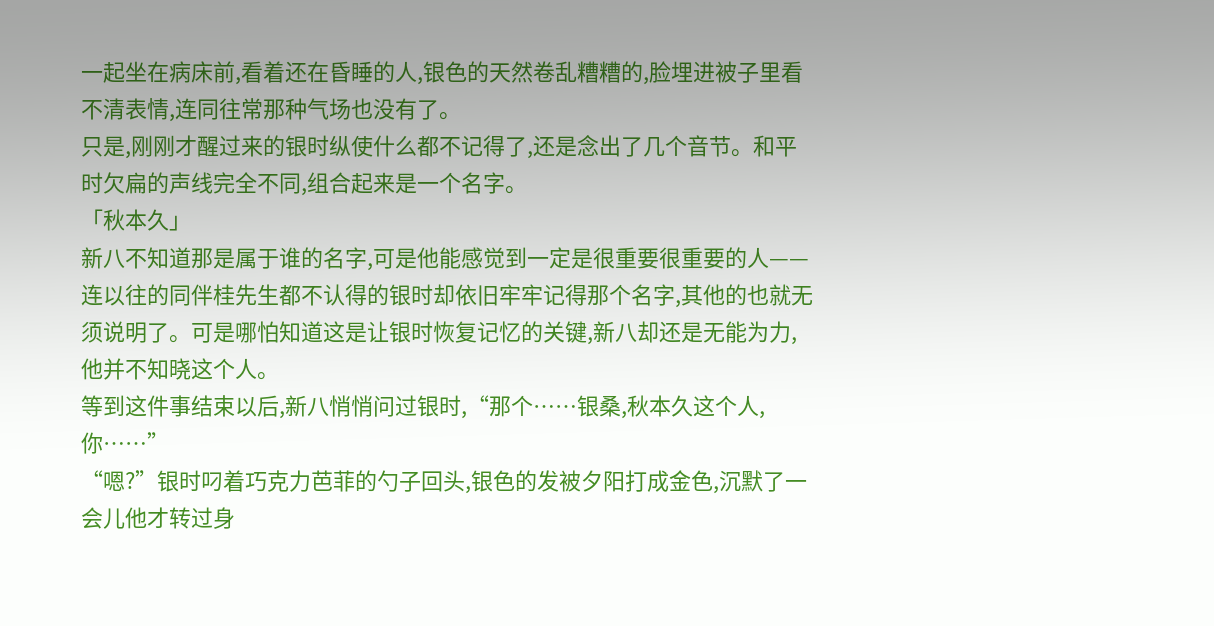一起坐在病床前,看着还在昏睡的人,银色的天然卷乱糟糟的,脸埋进被子里看不清表情,连同往常那种气场也没有了。
只是,刚刚才醒过来的银时纵使什么都不记得了,还是念出了几个音节。和平时欠扁的声线完全不同,组合起来是一个名字。
「秋本久」
新八不知道那是属于谁的名字,可是他能感觉到一定是很重要很重要的人——连以往的同伴桂先生都不认得的银时却依旧牢牢记得那个名字,其他的也就无须说明了。可是哪怕知道这是让银时恢复记忆的关键,新八却还是无能为力,他并不知晓这个人。
等到这件事结束以后,新八悄悄问过银时,“那个……银桑,秋本久这个人,你……”
“嗯?”银时叼着巧克力芭菲的勺子回头,银色的发被夕阳打成金色,沉默了一会儿他才转过身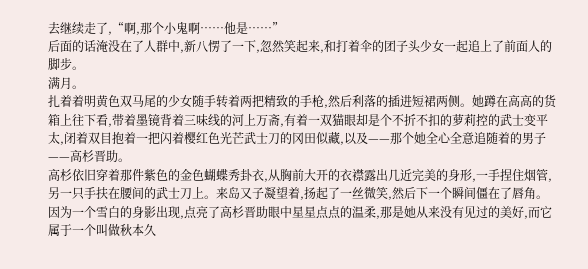去继续走了,“啊,那个小鬼啊……他是……”
后面的话淹没在了人群中,新八愣了一下,忽然笑起来,和打着伞的团子头少女一起追上了前面人的脚步。
满月。
扎着着明黄色双马尾的少女随手转着两把精致的手枪,然后利落的插进短裙两侧。她蹲在高高的货箱上往下看,带着墨镜背着三味线的河上万斋,有着一双猫眼却是个不折不扣的萝莉控的武士变平太,闭着双目抱着一把闪着樱红色光芒武士刀的冈田似藏,以及——那个她全心全意追随着的男子——高杉晋助。
高杉依旧穿着那件紫色的金色蝴蝶秀卦衣,从胸前大开的衣襟露出几近完美的身形,一手捏住烟管,另一只手扶在腰间的武士刀上。来岛又子凝望着,扬起了一丝微笑,然后下一个瞬间僵在了唇角。
因为一个雪白的身影出现,点亮了高杉晋助眼中星星点点的温柔,那是她从来没有见过的美好,而它属于一个叫做秋本久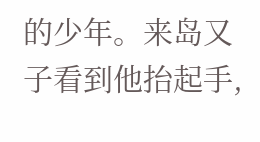的少年。来岛又子看到他抬起手,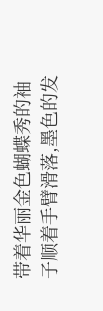带着华丽金色蝴蝶秀的袖子顺着手臂滑落,墨色的发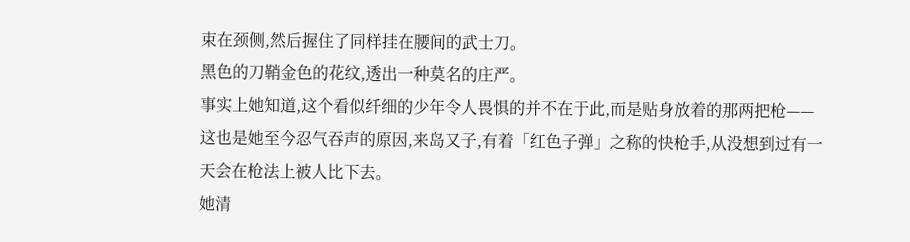束在颈侧,然后握住了同样挂在腰间的武士刀。
黑色的刀鞘金色的花纹,透出一种莫名的庄严。
事实上她知道,这个看似纤细的少年令人畏惧的并不在于此,而是贴身放着的那两把枪——这也是她至今忍气吞声的原因,来岛又子,有着「红色子弹」之称的快枪手,从没想到过有一天会在枪法上被人比下去。
她清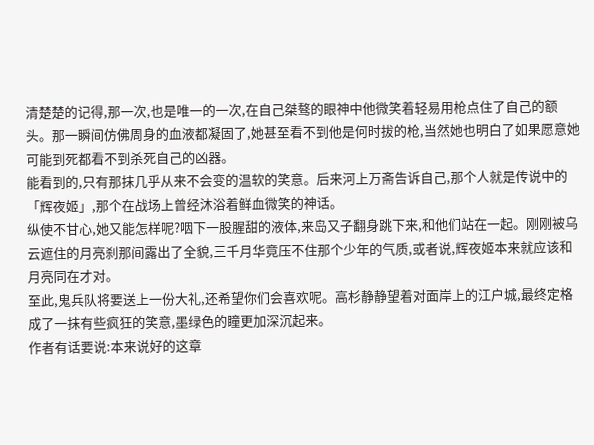清楚楚的记得,那一次,也是唯一的一次,在自己桀骜的眼神中他微笑着轻易用枪点住了自己的额头。那一瞬间仿佛周身的血液都凝固了,她甚至看不到他是何时拔的枪,当然她也明白了如果愿意她可能到死都看不到杀死自己的凶器。
能看到的,只有那抹几乎从来不会变的温软的笑意。后来河上万斋告诉自己,那个人就是传说中的「辉夜姬」,那个在战场上曾经沐浴着鲜血微笑的神话。
纵使不甘心,她又能怎样呢?咽下一股腥甜的液体,来岛又子翻身跳下来,和他们站在一起。刚刚被乌云遮住的月亮刹那间露出了全貌,三千月华竟压不住那个少年的气质,或者说,辉夜姬本来就应该和月亮同在才对。
至此,鬼兵队将要送上一份大礼,还希望你们会喜欢呢。高杉静静望着对面岸上的江户城,最终定格成了一抹有些疯狂的笑意,墨绿色的瞳更加深沉起来。
作者有话要说:本来说好的这章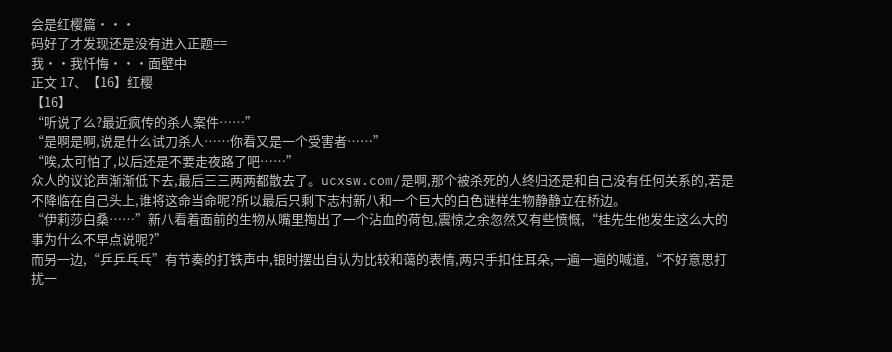会是红樱篇···
码好了才发现还是没有进入正题==
我··我忏悔···面壁中
正文 17、【16】红樱
【16】
“听说了么?最近疯传的杀人案件……”
“是啊是啊,说是什么试刀杀人……你看又是一个受害者……”
“唉,太可怕了,以后还是不要走夜路了吧……”
众人的议论声渐渐低下去,最后三三两两都散去了。ucxsw.com/是啊,那个被杀死的人终归还是和自己没有任何关系的,若是不降临在自己头上,谁将这命当命呢?所以最后只剩下志村新八和一个巨大的白色谜样生物静静立在桥边。
“伊莉莎白桑……”新八看着面前的生物从嘴里掏出了一个沾血的荷包,震惊之余忽然又有些愤慨,“桂先生他发生这么大的事为什么不早点说呢?”
而另一边,“乒乒乓乓”有节奏的打铁声中,银时摆出自认为比较和蔼的表情,两只手扣住耳朵,一遍一遍的喊道,“不好意思打扰一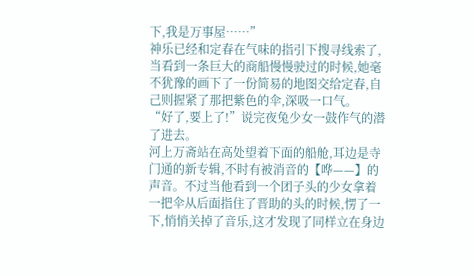下,我是万事屋……”
神乐已经和定春在气味的指引下搜寻线索了,当看到一条巨大的商船慢慢驶过的时候,她毫不犹豫的画下了一份简易的地图交给定春,自己则握紧了那把紫色的伞,深吸一口气。
“好了,要上了!”说完夜兔少女一鼓作气的潜了进去。
河上万斋站在高处望着下面的船舱,耳边是寺门通的新专辑,不时有被消音的【哗——】的声音。不过当他看到一个团子头的少女拿着一把伞从后面指住了晋助的头的时候,愣了一下,悄悄关掉了音乐,这才发现了同样立在身边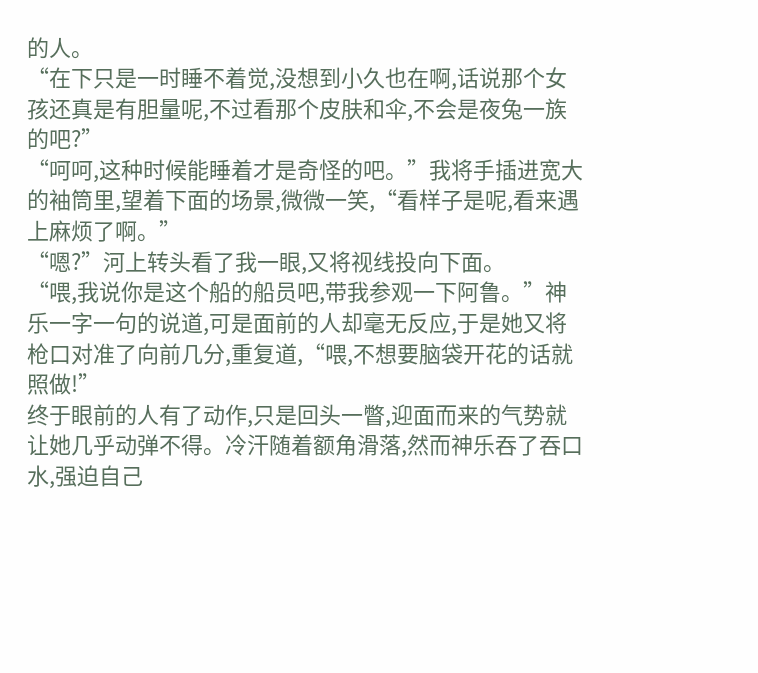的人。
“在下只是一时睡不着觉,没想到小久也在啊,话说那个女孩还真是有胆量呢,不过看那个皮肤和伞,不会是夜兔一族的吧?”
“呵呵,这种时候能睡着才是奇怪的吧。”我将手插进宽大的袖筒里,望着下面的场景,微微一笑,“看样子是呢,看来遇上麻烦了啊。”
“嗯?”河上转头看了我一眼,又将视线投向下面。
“喂,我说你是这个船的船员吧,带我参观一下阿鲁。”神乐一字一句的说道,可是面前的人却毫无反应,于是她又将枪口对准了向前几分,重复道,“喂,不想要脑袋开花的话就照做!”
终于眼前的人有了动作,只是回头一瞥,迎面而来的气势就让她几乎动弹不得。冷汗随着额角滑落,然而神乐吞了吞口水,强迫自己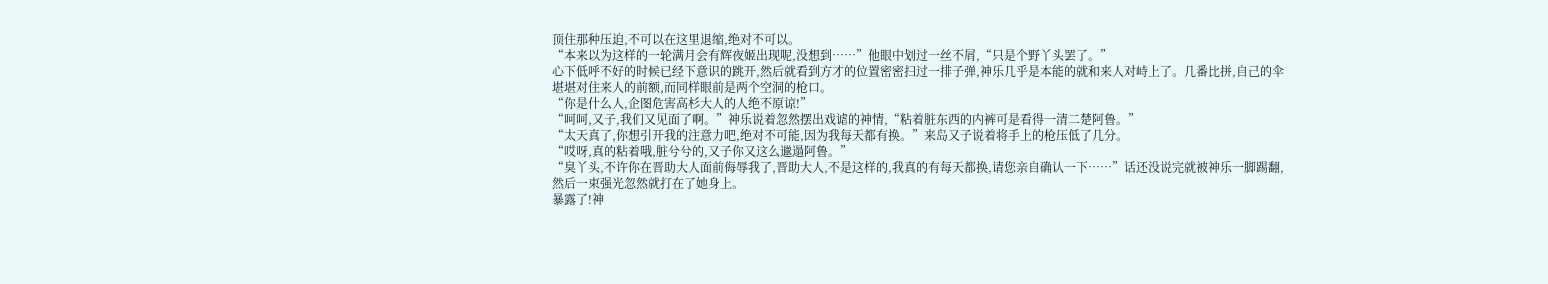顶住那种压迫,不可以在这里退缩,绝对不可以。
“本来以为这样的一轮满月会有辉夜姬出现呢,没想到……”他眼中划过一丝不屑,“只是个野丫头罢了。”
心下低呼不好的时候已经下意识的跳开,然后就看到方才的位置密密扫过一排子弹,神乐几乎是本能的就和来人对峙上了。几番比拼,自己的伞堪堪对住来人的前额,而同样眼前是两个空洞的枪口。
“你是什么人,企图危害高杉大人的人绝不原谅!”
“呵呵,又子,我们又见面了啊。”神乐说着忽然摆出戏谑的神情,“粘着脏东西的内裤可是看得一清二楚阿鲁。”
“太天真了,你想引开我的注意力吧,绝对不可能,因为我每天都有换。”来岛又子说着将手上的枪压低了几分。
“哎呀,真的粘着哦,脏兮兮的,又子你又这么邋遢阿鲁。”
“臭丫头,不许你在晋助大人面前侮辱我了,晋助大人,不是这样的,我真的有每天都换,请您亲自确认一下……”话还没说完就被神乐一脚踢翻,然后一束强光忽然就打在了她身上。
暴露了!神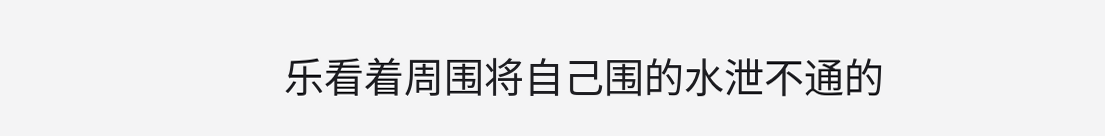乐看着周围将自己围的水泄不通的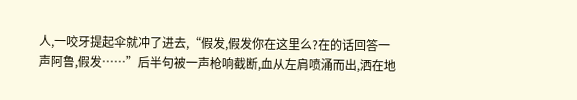人,一咬牙提起伞就冲了进去,“假发,假发你在这里么?在的话回答一声阿鲁,假发……”后半句被一声枪响截断,血从左肩喷涌而出,洒在地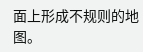面上形成不规则的地图。